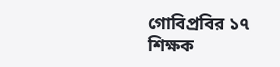গোবিপ্রবির ১৭ শিক্ষক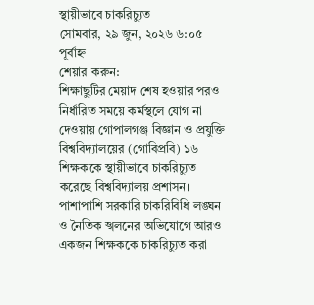স্থায়ীভাবে চাকরিচ্যুত
সোমবার, ২৯ জুন, ২০২৬ ৬:০৫ পূর্বাহ্ন
শেয়ার করুন:
শিক্ষাছুটির মেয়াদ শেষ হওয়ার পরও নির্ধারিত সময়ে কর্মস্থলে যোগ না দেওয়ায় গোপালগঞ্জ বিজ্ঞান ও প্রযুক্তি বিশ্ববিদ্যালয়ের (গোবিপ্রবি) ১৬ শিক্ষককে স্থায়ীভাবে চাকরিচ্যুত করেছে বিশ্ববিদ্যালয় প্রশাসন। পাশাপাশি সরকারি চাকরিবিধি লঙ্ঘন ও নৈতিক স্খলনের অভিযোগে আরও একজন শিক্ষককে চাকরিচ্যুত করা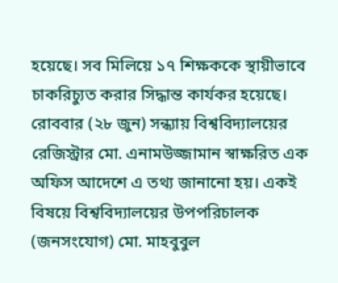হয়েছে। সব মিলিয়ে ১৭ শিক্ষককে স্থায়ীভাবে চাকরিচ্যুত করার সিদ্ধান্ত কার্যকর হয়েছে।
রোববার (২৮ জুন) সন্ধ্যায় বিশ্ববিদ্যালয়ের রেজিস্ট্রার মো. এনামউজ্জামান স্বাক্ষরিত এক অফিস আদেশে এ তথ্য জানানো হয়। একই বিষয়ে বিশ্ববিদ্যালয়ের উপপরিচালক (জনসংযোগ) মো. মাহবুবুল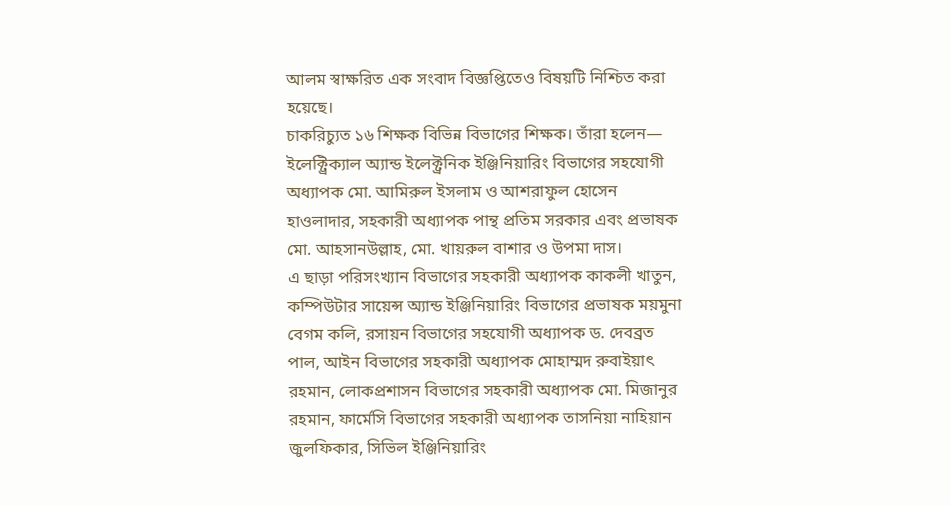আলম স্বাক্ষরিত এক সংবাদ বিজ্ঞপ্তিতেও বিষয়টি নিশ্চিত করা হয়েছে।
চাকরিচ্যুত ১৬ শিক্ষক বিভিন্ন বিভাগের শিক্ষক। তাঁরা হলেন— ইলেক্ট্রিক্যাল অ্যান্ড ইলেক্ট্রনিক ইঞ্জিনিয়ারিং বিভাগের সহযোগী অধ্যাপক মো. আমিরুল ইসলাম ও আশরাফুল হোসেন হাওলাদার, সহকারী অধ্যাপক পান্থ প্রতিম সরকার এবং প্রভাষক মো. আহসানউল্লাহ, মো. খায়রুল বাশার ও উপমা দাস।
এ ছাড়া পরিসংখ্যান বিভাগের সহকারী অধ্যাপক কাকলী খাতুন, কম্পিউটার সায়েন্স অ্যান্ড ইঞ্জিনিয়ারিং বিভাগের প্রভাষক ময়মুনা বেগম কলি, রসায়ন বিভাগের সহযোগী অধ্যাপক ড. দেবব্রত পাল, আইন বিভাগের সহকারী অধ্যাপক মোহাম্মদ রুবাইয়াৎ রহমান, লোকপ্রশাসন বিভাগের সহকারী অধ্যাপক মো. মিজানুর রহমান, ফার্মেসি বিভাগের সহকারী অধ্যাপক তাসনিয়া নাহিয়ান জুলফিকার, সিভিল ইঞ্জিনিয়ারিং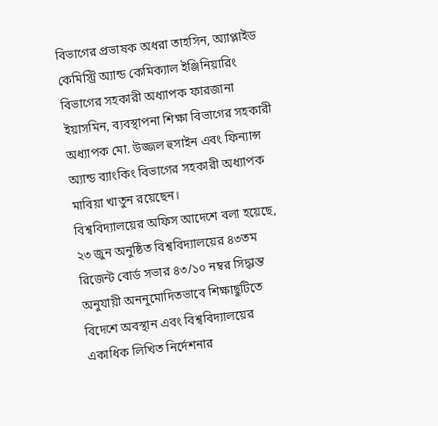বিভাগের প্রভাষক অধরা তাহসিন, অ্যাপ্লাইড কেমিস্ট্রি অ্যান্ড কেমিক্যাল ইঞ্জিনিয়ারিং বিভাগের সহকারী অধ্যাপক ফারজানা ইয়াসমিন, ব্যবস্থাপনা শিক্ষা বিভাগের সহকারী অধ্যাপক মো. উজ্জল হুসাইন এবং ফিন্যান্স অ্যান্ড ব্যাংকিং বিভাগের সহকারী অধ্যাপক মাবিয়া খাতুন রয়েছেন।
বিশ্ববিদ্যালয়ের অফিস আদেশে বলা হয়েছে, ২৩ জুন অনুষ্ঠিত বিশ্ববিদ্যালয়ের ৪৩তম রিজেন্ট বোর্ড সভার ৪৩/১০ নম্বর সিদ্ধান্ত অনুযায়ী অননুমোদিতভাবে শিক্ষাছুটিতে বিদেশে অবস্থান এবং বিশ্ববিদ্যালয়ের একাধিক লিখিত নির্দেশনার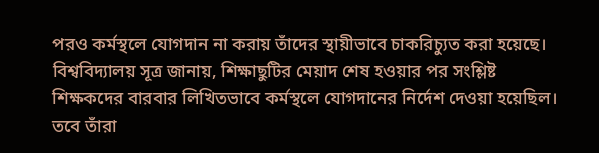পরও কর্মস্থলে যোগদান না করায় তাঁদের স্থায়ীভাবে চাকরিচ্যুত করা হয়েছে।
বিশ্ববিদ্যালয় সূত্র জানায়, শিক্ষাছুটির মেয়াদ শেষ হওয়ার পর সংশ্লিষ্ট শিক্ষকদের বারবার লিখিতভাবে কর্মস্থলে যোগদানের নির্দেশ দেওয়া হয়েছিল। তবে তাঁরা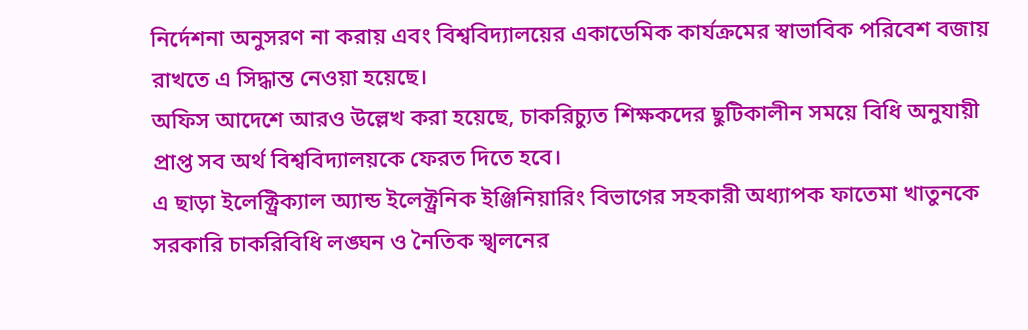নির্দেশনা অনুসরণ না করায় এবং বিশ্ববিদ্যালয়ের একাডেমিক কার্যক্রমের স্বাভাবিক পরিবেশ বজায় রাখতে এ সিদ্ধান্ত নেওয়া হয়েছে।
অফিস আদেশে আরও উল্লেখ করা হয়েছে, চাকরিচ্যুত শিক্ষকদের ছুটিকালীন সময়ে বিধি অনুযায়ী প্রাপ্ত সব অর্থ বিশ্ববিদ্যালয়কে ফেরত দিতে হবে।
এ ছাড়া ইলেক্ট্রিক্যাল অ্যান্ড ইলেক্ট্রনিক ইঞ্জিনিয়ারিং বিভাগের সহকারী অধ্যাপক ফাতেমা খাতুনকে সরকারি চাকরিবিধি লঙ্ঘন ও নৈতিক স্খলনের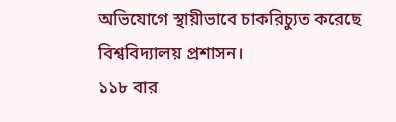অভিযোগে স্থায়ীভাবে চাকরিচ্যুত করেছে বিশ্ববিদ্যালয় প্রশাসন।
১১৮ বার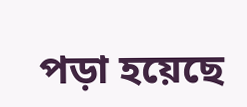পড়া হয়েছে